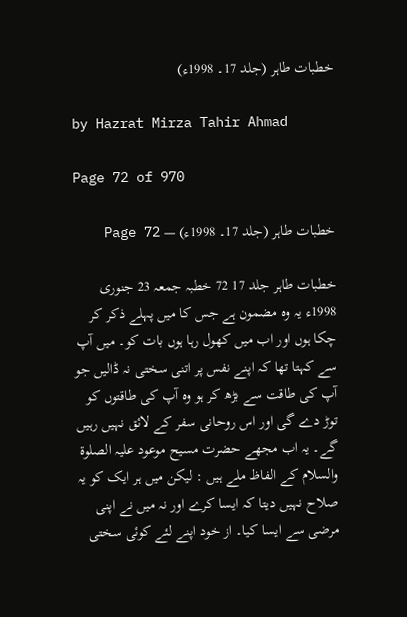خطبات طاہر (جلد 17۔ 1998ء)

by Hazrat Mirza Tahir Ahmad

Page 72 of 970

خطبات طاہر (جلد 17۔ 1998ء) — Page 72

خطبات طاہر جلد 17 72 خطبہ جمعہ 23 جنوری 1998ء یہ وہ مضمون ہے جس کا میں پہلے ذکر کر چکا ہوں اور اب میں کھول رہا ہوں بات کو۔ میں آپ سے کہتا تھا کہ اپنے نفس پر اتنی سختی نہ ڈالیں جو آپ کی طاقت سے بڑھ کر ہو وہ آپ کی طاقتوں کو توڑ دے گی اور اس روحانی سفر کے لائق نہیں رہیں گے۔ یہ اب مجھے حضرت مسیح موعود علیہ الصلوۃ والسلام کے الفاظ ملے ہیں : لیکن میں ہر ایک کو یہ صلاح نہیں دیتا کہ ایسا کرے اور نہ میں نے اپنی مرضی سے ایسا کیا۔ از خود اپنے لئے کوئی سختی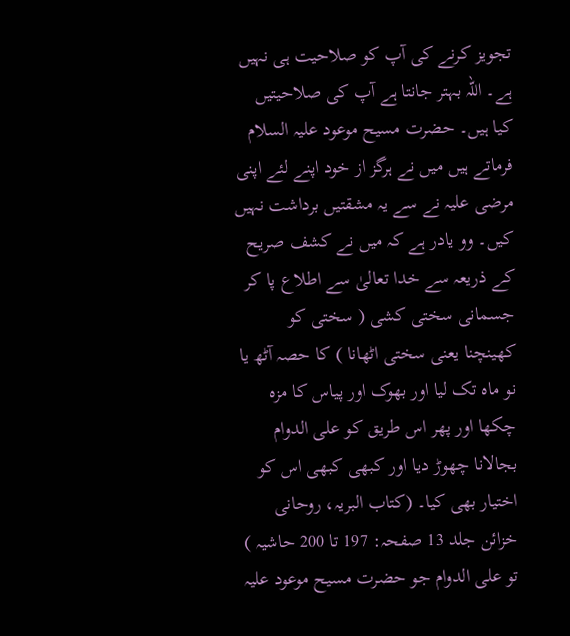تجویز کرنے کی آپ کو صلاحیت ہی نہیں ہے۔ اللہ بہتر جانتا ہے آپ کی صلاحیتیں کیا ہیں۔ حضرت مسیح موعود علیہ السلام فرماتے ہیں میں نے ہرگز از خود اپنے لئے اپنی مرضی علیہ نے سے یہ مشقتیں برداشت نہیں کیں۔ وو یادر ہے کہ میں نے کشف صریح کے ذریعہ سے خدا تعالیٰ سے اطلاع پا کر جسمانی سختی کشی ( سختی کو کھینچنا یعنی سختی اٹھانا ) کا حصہ آٹھ یا نو ماہ تک لیا اور بھوک اور پیاس کا مزہ چکھا اور پھر اس طریق کو علی الدوام بجالانا چھوڑ دیا اور کبھی کبھی اس کو اختیار بھی کیا۔ (کتاب البریہ، روحانی خزائن جلد 13 صفحہ: 197 تا 200 حاشیہ ) تو على الدوام جو حضرت مسیح موعود علیہ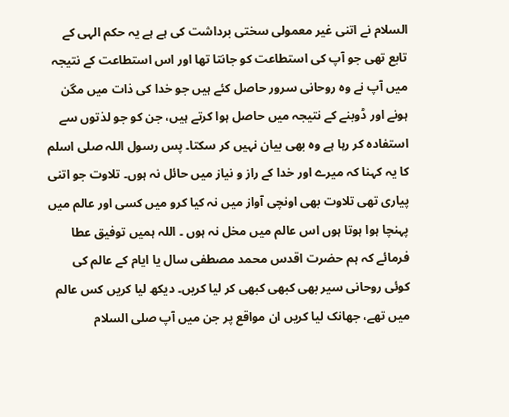السلام نے اتنی غیر معمولی سختی برداشت کی ہے ہے یہ حکم الہی کے تابع تھی جو آپ کی استطاعت کو جانتا تھا اور اس استطاعت کے نتیجہ میں آپ نے وہ روحانی سرور حاصل کئے ہیں جو خدا کی ذات میں مگن ہونے اور ڈوبنے کے نتیجہ میں حاصل ہوا کرتے ہیں، جن کو جو لذتوں سے استفادہ کر رہا ہے وہ بھی بیان نہیں کر سکتا۔ پس رسول اللہ صلی اسلم کا یہ کہنا کہ میرے اور خدا کے راز و نیاز میں حائل نہ ہوں۔ تلاوت جو اتنی پیاری تھی تلاوت بھی اونچی آواز میں نہ کیا کرو میں کسی اور عالم میں پہنچا ہوا ہوتا ہوں اس عالم میں مخل نہ ہوں ۔ اللہ ہمیں توفیق عطا فرمائے کہ ہم حضرت اقدس محمد مصطفی سال یا ایام کے عالم کی کوئی روحانی سیر بھی کبھی کبھی کر لیا کریں۔ دیکھ لیا کریں کس عالم میں تھے، جھانک لیا کریں ان مواقع پر جن میں آپ صلی السلام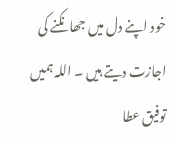خود اپنے دل میں جھانکنے کی اجازت دیتے ہیں ۔ اللہ ہمیں توفیق عطا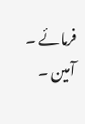فرمائے ۔ آمین ۔